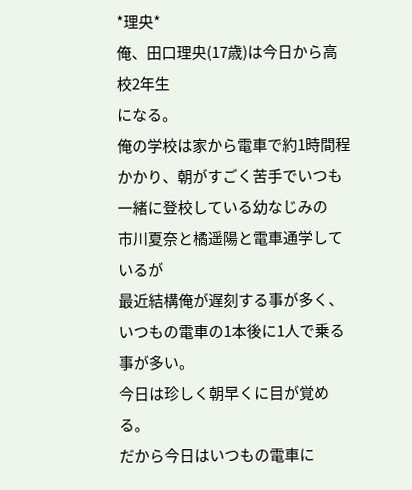*理央*
俺、田口理央(17歳)は今日から高校2年生
になる。
俺の学校は家から電車で約1時間程
かかり、朝がすごく苦手でいつも
一緒に登校している幼なじみの
市川夏奈と橘遥陽と電車通学しているが
最近結構俺が遅刻する事が多く、
いつもの電車の1本後に1人で乗る事が多い。
今日は珍しく朝早くに目が覚める。
だから今日はいつもの電車に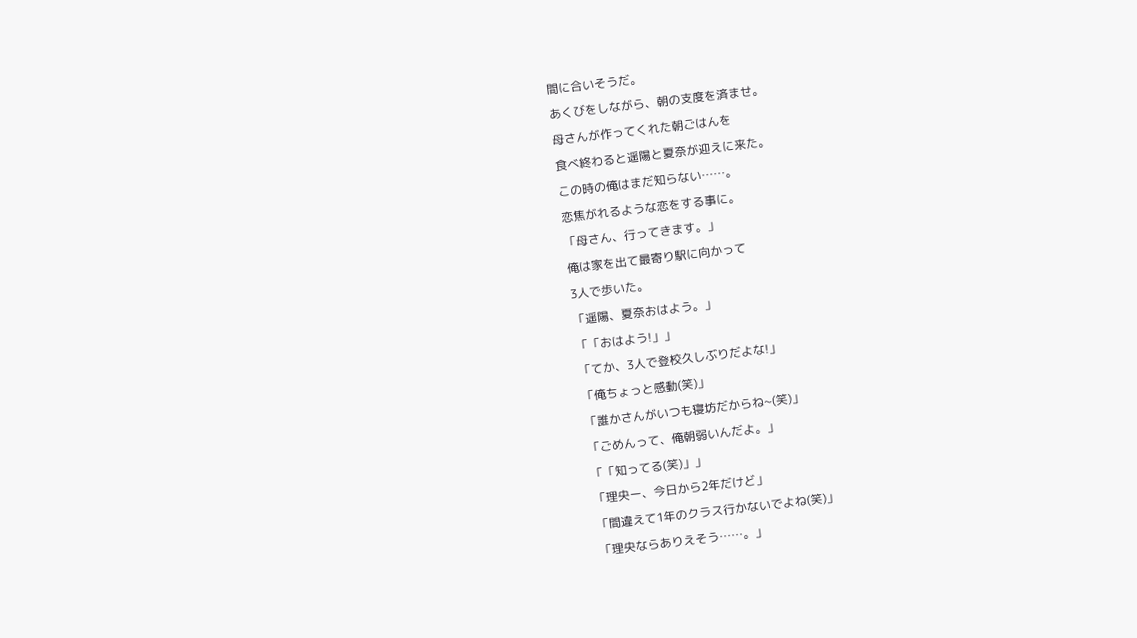間に合いそうだ。
あくびをしながら、朝の支度を済ませ。
母さんが作ってくれた朝ごはんを
食べ終わると遥陽と夏奈が迎えに来た。
この時の俺はまだ知らない……。
恋焦がれるような恋をする事に。
「母さん、行ってきます。」
俺は家を出て最寄り駅に向かって
3人で歩いた。
「遥陽、夏奈おはよう。」
「「おはよう!」」
「てか、3人で登校久しぶりだよな!」
「俺ちょっと感動(笑)」
「誰かさんがいつも寝坊だからね~(笑)」
「ごめんって、俺朝弱いんだよ。」
「「知ってる(笑)」」
「理央ー、今日から2年だけど」
「間違えて1年のクラス行かないでよね(笑)」
「理央ならありえそう……。」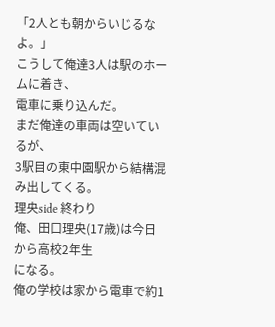「2人とも朝からいじるなよ。」
こうして俺達3人は駅のホームに着き、
電車に乗り込んだ。
まだ俺達の車両は空いているが、
3駅目の東中園駅から結構混み出してくる。
理央side 終わり
俺、田口理央(17歳)は今日から高校2年生
になる。
俺の学校は家から電車で約1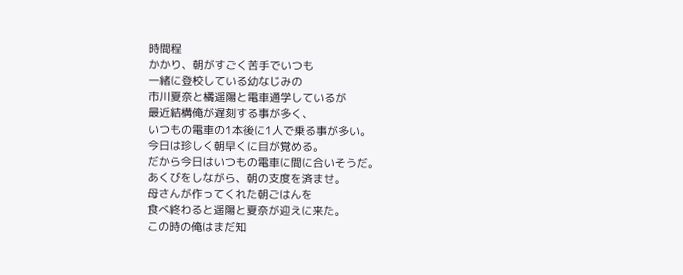時間程
かかり、朝がすごく苦手でいつも
一緒に登校している幼なじみの
市川夏奈と橘遥陽と電車通学しているが
最近結構俺が遅刻する事が多く、
いつもの電車の1本後に1人で乗る事が多い。
今日は珍しく朝早くに目が覚める。
だから今日はいつもの電車に間に合いそうだ。
あくびをしながら、朝の支度を済ませ。
母さんが作ってくれた朝ごはんを
食べ終わると遥陽と夏奈が迎えに来た。
この時の俺はまだ知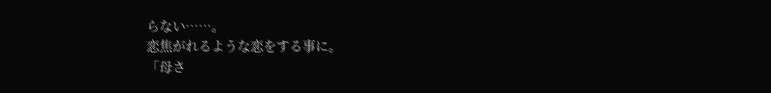らない……。
恋焦がれるような恋をする事に。
「母さ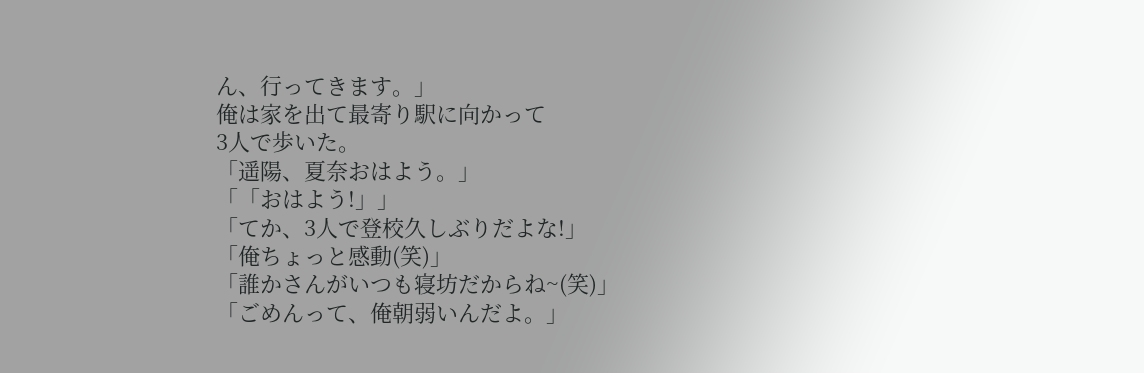ん、行ってきます。」
俺は家を出て最寄り駅に向かって
3人で歩いた。
「遥陽、夏奈おはよう。」
「「おはよう!」」
「てか、3人で登校久しぶりだよな!」
「俺ちょっと感動(笑)」
「誰かさんがいつも寝坊だからね~(笑)」
「ごめんって、俺朝弱いんだよ。」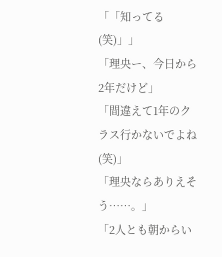「「知ってる(笑)」」
「理央ー、今日から2年だけど」
「間違えて1年のクラス行かないでよね(笑)」
「理央ならありえそう……。」
「2人とも朝からい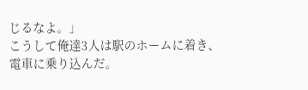じるなよ。」
こうして俺達3人は駅のホームに着き、
電車に乗り込んだ。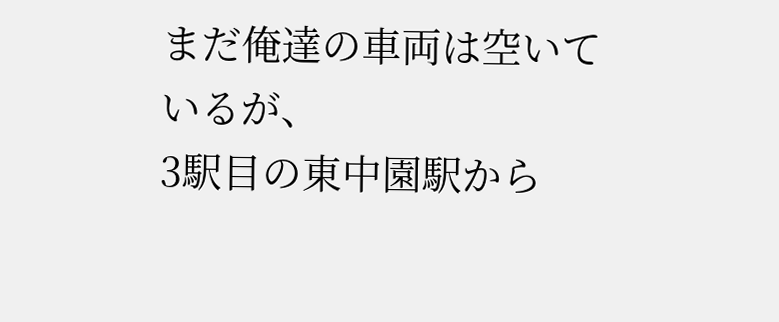まだ俺達の車両は空いているが、
3駅目の東中園駅から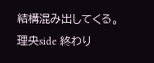結構混み出してくる。
理央side 終わり